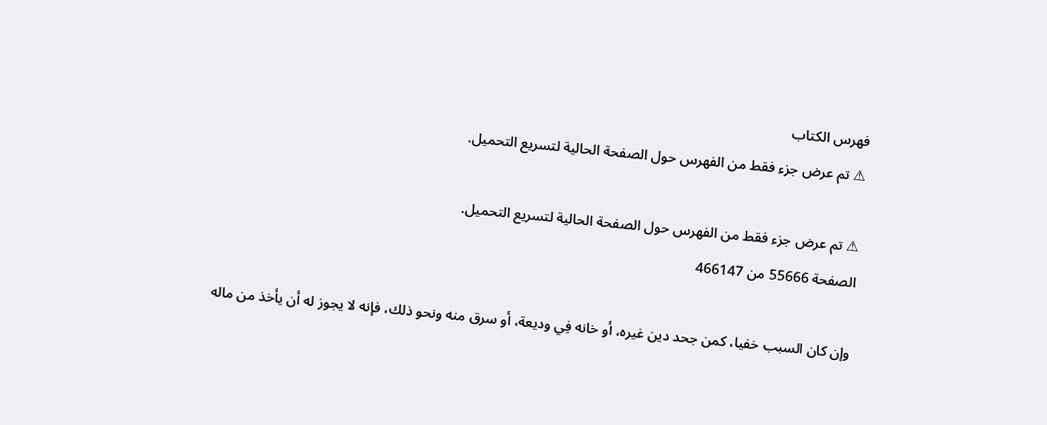فهرس الكتاب
⚠ تم عرض جزء فقط من الفهرس حول الصفحة الحالية لتسريع التحميل.

⚠ تم عرض جزء فقط من الفهرس حول الصفحة الحالية لتسريع التحميل.
الصفحة 55666 من 466147

وإن كان السبب خفيا، كمن جحد دين غيره، أو خانه فِي وديعة، أو سرق منه ونحو ذلك، فإنه لا يجوز له أن يأخذ من ماله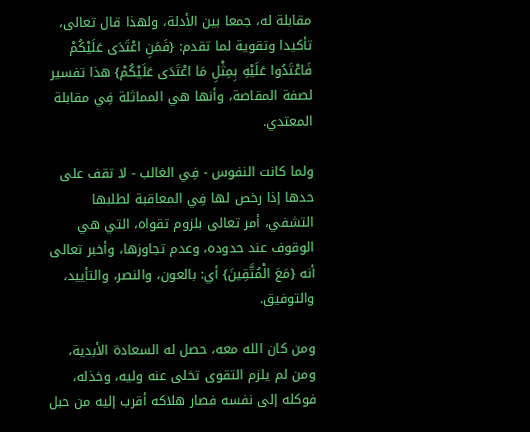مقابلة له، جمعا بين الأدلة، ولهذا قال تعالى، تأكيدا وتقوية لما تقدم: {فَمَنِ اعْتَدَى عَلَيْكُمْ فَاعْتَدُوا عَلَيْهِ بِمِثْلِ مَا اعْتَدَى عَلَيْكُمْ} هذا تفسير لصفة المقاصة، وأنها هي المماثلة فِي مقابلة المعتدي.

ولما كانت النفوس - فِي الغالب - لا تقف على حدها إذا رخص لها فِي المعاقبة لطلبها التشفي، أمر تعالى بلزوم تقواه، التي هي الوقوف عند حدوده، وعدم تجاوزها، وأخبر تعالى أنه {مَعَ الْمُتَّقِينَ} أي: بالعون، والنصر، والتأييد، والتوفيق.

ومن كان الله معه، حصل له السعادة الأبدية، ومن لم يلزم التقوى تخلى عنه وليه، وخذله، فوكله إلى نفسه فصار هلاكه أقرب إليه من حبل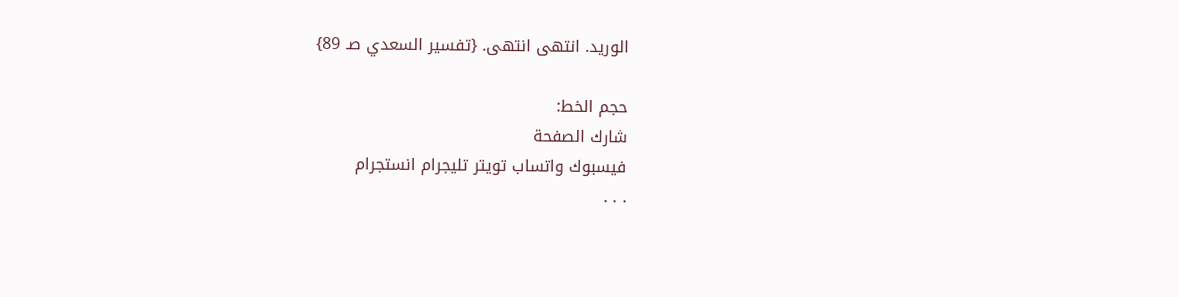الوريد. انتهى انتهى. {تفسير السعدي صـ 89}

حجم الخط:
شارك الصفحة
فيسبوك واتساب تويتر تليجرام انستجرام
. . .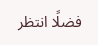فضلًا انتظر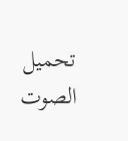تحميل الصوت